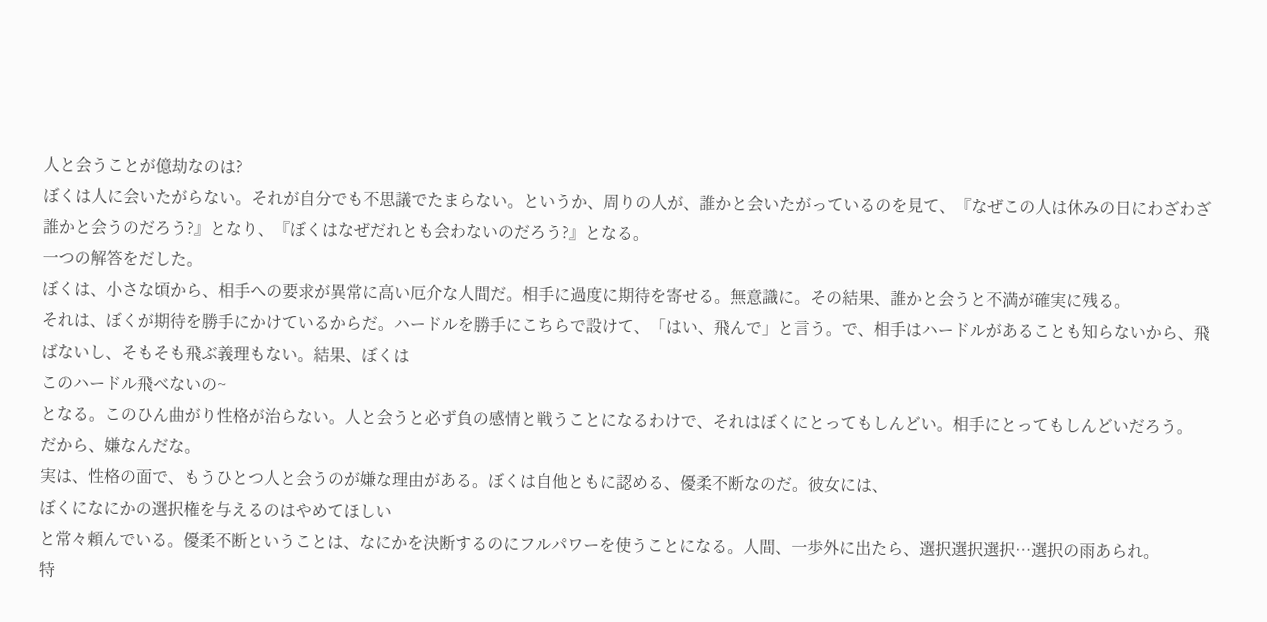人と会うことが億劫なのは?
ぼくは人に会いたがらない。それが自分でも不思議でたまらない。というか、周りの人が、誰かと会いたがっているのを見て、『なぜこの人は休みの日にわざわざ誰かと会うのだろう?』となり、『ぼくはなぜだれとも会わないのだろう?』となる。
一つの解答をだした。
ぼくは、小さな頃から、相手への要求が異常に高い厄介な人間だ。相手に過度に期待を寄せる。無意識に。その結果、誰かと会うと不満が確実に残る。
それは、ぼくが期待を勝手にかけているからだ。ハードルを勝手にこちらで設けて、「はい、飛んで」と言う。で、相手はハードルがあることも知らないから、飛ばないし、そもそも飛ぶ義理もない。結果、ぼくは
このハードル飛べないの~
となる。このひん曲がり性格が治らない。人と会うと必ず負の感情と戦うことになるわけで、それはぼくにとってもしんどい。相手にとってもしんどいだろう。
だから、嫌なんだな。
実は、性格の面で、もうひとつ人と会うのが嫌な理由がある。ぼくは自他ともに認める、優柔不断なのだ。彼女には、
ぼくになにかの選択権を与えるのはやめてほしい
と常々頼んでいる。優柔不断ということは、なにかを決断するのにフルパワーを使うことになる。人間、一歩外に出たら、選択選択選択…選択の雨あられ。
特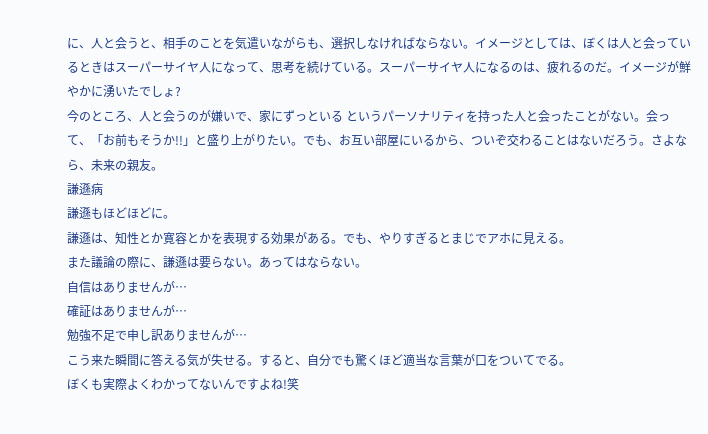に、人と会うと、相手のことを気遣いながらも、選択しなければならない。イメージとしては、ぼくは人と会っているときはスーパーサイヤ人になって、思考を続けている。スーパーサイヤ人になるのは、疲れるのだ。イメージが鮮やかに湧いたでしょ?
今のところ、人と会うのが嫌いで、家にずっといる というパーソナリティを持った人と会ったことがない。会って、「お前もそうか!!」と盛り上がりたい。でも、お互い部屋にいるから、ついぞ交わることはないだろう。さよなら、未来の親友。
謙遜病
謙遜もほどほどに。
謙遜は、知性とか寛容とかを表現する効果がある。でも、やりすぎるとまじでアホに見える。
また議論の際に、謙遜は要らない。あってはならない。
自信はありませんが…
確証はありませんが…
勉強不足で申し訳ありませんが…
こう来た瞬間に答える気が失せる。すると、自分でも驚くほど適当な言葉が口をついてでる。
ぼくも実際よくわかってないんですよね!笑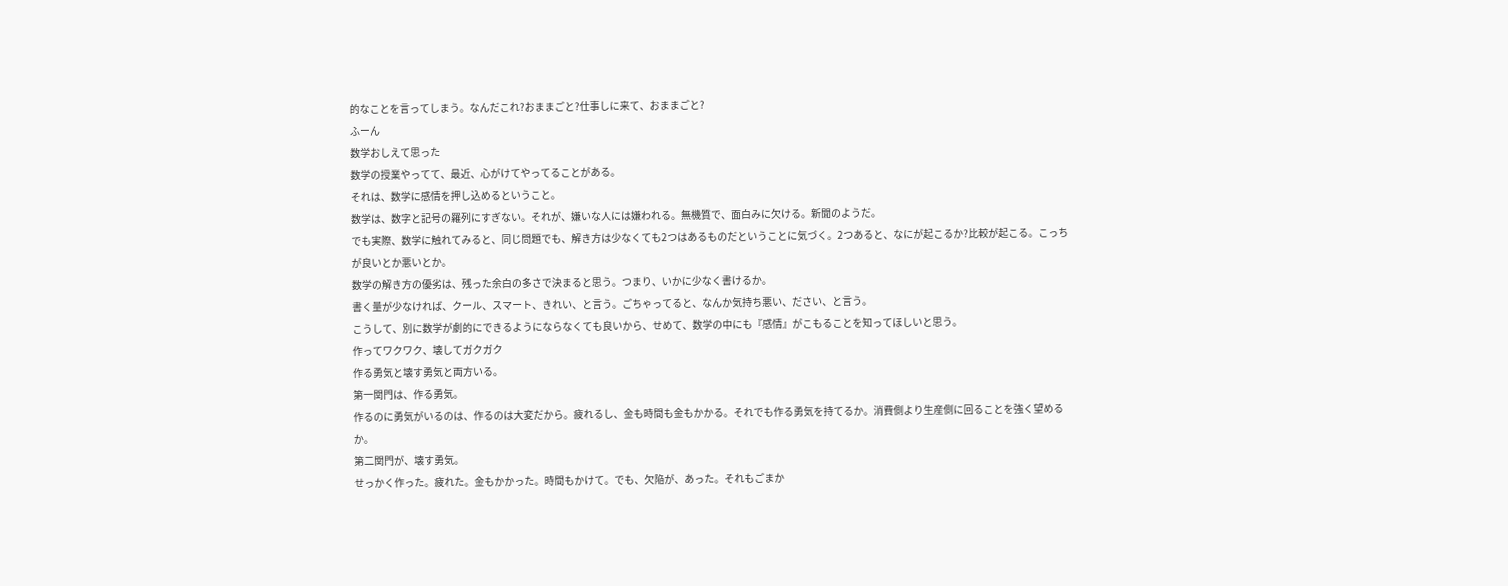的なことを言ってしまう。なんだこれ?おままごと?仕事しに来て、おままごと?
ふーん
数学おしえて思った
数学の授業やってて、最近、心がけてやってることがある。
それは、数学に感情を押し込めるということ。
数学は、数字と記号の羅列にすぎない。それが、嫌いな人には嫌われる。無機質で、面白みに欠ける。新聞のようだ。
でも実際、数学に触れてみると、同じ問題でも、解き方は少なくても2つはあるものだということに気づく。2つあると、なにが起こるか?比較が起こる。こっちが良いとか悪いとか。
数学の解き方の優劣は、残った余白の多さで決まると思う。つまり、いかに少なく書けるか。
書く量が少なければ、クール、スマート、きれい、と言う。ごちゃってると、なんか気持ち悪い、ださい、と言う。
こうして、別に数学が劇的にできるようにならなくても良いから、せめて、数学の中にも『感情』がこもることを知ってほしいと思う。
作ってワクワク、壊してガクガク
作る勇気と壊す勇気と両方いる。
第一関門は、作る勇気。
作るのに勇気がいるのは、作るのは大変だから。疲れるし、金も時間も金もかかる。それでも作る勇気を持てるか。消費側より生産側に回ることを強く望めるか。
第二関門が、壊す勇気。
せっかく作った。疲れた。金もかかった。時間もかけて。でも、欠陥が、あった。それもごまか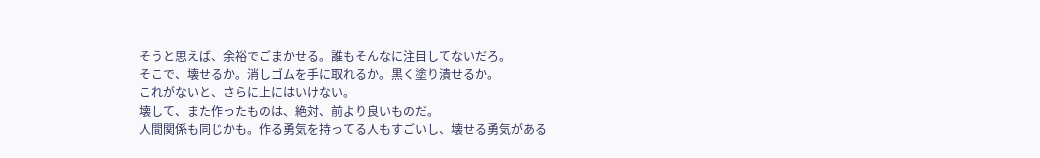そうと思えば、余裕でごまかせる。誰もそんなに注目してないだろ。
そこで、壊せるか。消しゴムを手に取れるか。黒く塗り潰せるか。
これがないと、さらに上にはいけない。
壊して、また作ったものは、絶対、前より良いものだ。
人間関係も同じかも。作る勇気を持ってる人もすごいし、壊せる勇気がある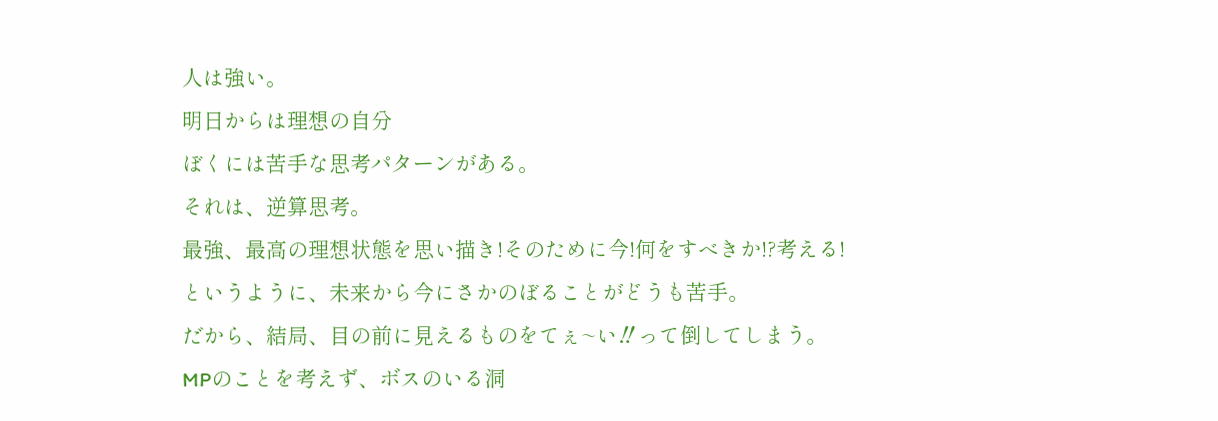人は強い。
明日からは理想の自分
ぼくには苦手な思考パターンがある。
それは、逆算思考。
最強、最高の理想状態を思い描き!そのために今!何をすべきか!?考える!
というように、未来から今にさかのぼることがどうも苦手。
だから、結局、目の前に見えるものをてぇ~い‼って倒してしまう。
MPのことを考えず、ボスのいる洞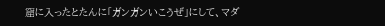窟に入ったとたんに「ガンガンいこうぜ」にして、マダ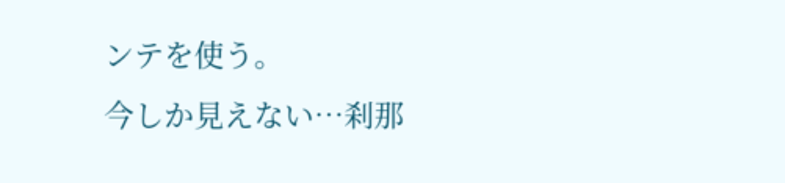ンテを使う。
今しか見えない…刹那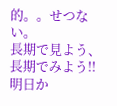的。。せつない。
長期で見よう、長期でみよう!!
明日か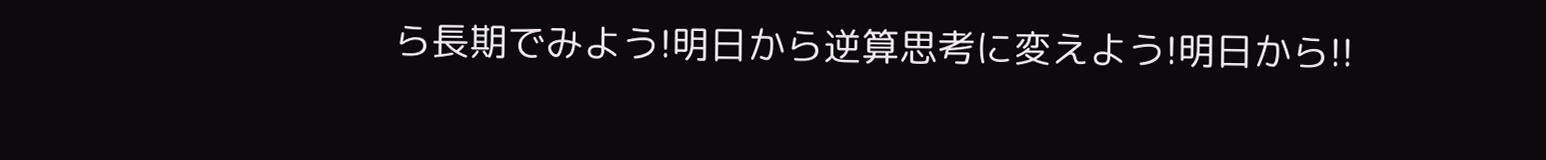ら長期でみよう!明日から逆算思考に変えよう!明日から!!